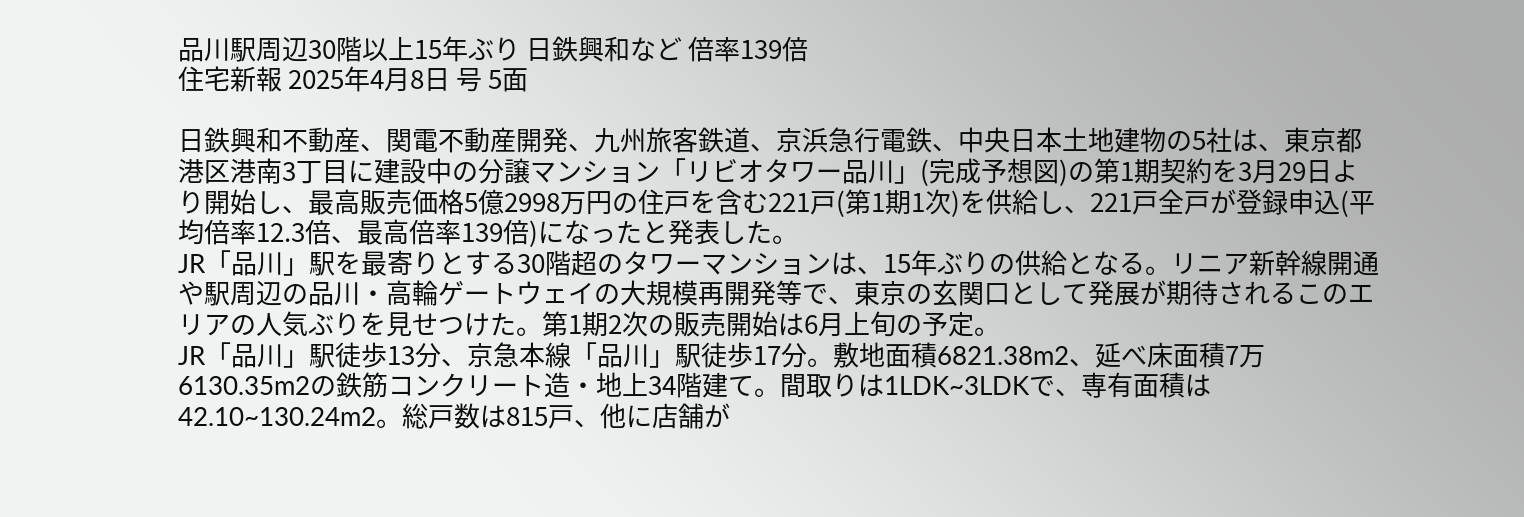品川駅周辺30階以上15年ぶり 日鉄興和など 倍率139倍
住宅新報 2025年4月8日 号 5面

日鉄興和不動産、関電不動産開発、九州旅客鉄道、京浜急行電鉄、中央日本土地建物の5社は、東京都港区港南3丁目に建設中の分譲マンション「リビオタワー品川」(完成予想図)の第1期契約を3月29日より開始し、最高販売価格5億2998万円の住戸を含む221戸(第1期1次)を供給し、221戸全戸が登録申込(平均倍率12.3倍、最高倍率139倍)になったと発表した。
JR「品川」駅を最寄りとする30階超のタワーマンションは、15年ぶりの供給となる。リニア新幹線開通や駅周辺の品川・高輪ゲートウェイの大規模再開発等で、東京の玄関口として発展が期待されるこのエリアの人気ぶりを見せつけた。第1期2次の販売開始は6月上旬の予定。
JR「品川」駅徒歩13分、京急本線「品川」駅徒歩17分。敷地面積6821.38m2、延べ床面積7万6130.35m2の鉄筋コンクリート造・地上34階建て。間取りは1LDK~3LDKで、専有面積は42.10~130.24m2。総戸数は815戸、他に店舗が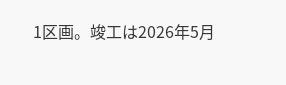1区画。竣工は2026年5月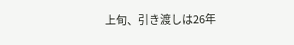上旬、引き渡しは26年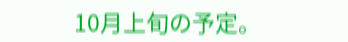10月上旬の予定。